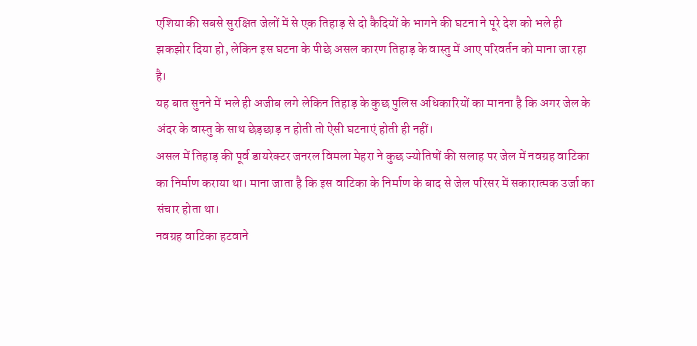एशिया की सबसे सुरक्षित जेलों में से एक तिहाड़ से दो कैदियों के भागने की घटना ने पूरे देश को भले ही झकझोर दिया हो, लेकिन इस घटना के पीछे असल कारण तिहाड़ के वास्तु में आए परिवर्तन को माना जा रहा है।
यह बात सुनने में भले ही अजीब लगे लेकिन तिहाड़ के कुछ पुलिस अधिकारियों का मानना है कि अगर जेल के अंदर के वास्तु के साथ छेड़छाड़ न होती तो ऐसी घटनाएं होती ही नहीं।
असल में तिहाड़ की पूर्व डायरेक्टर जनरल विमला मेहरा ने कुछ ज्योतिषों की सलाह पर जेल में नवग्रह वाटिका का निर्माण कराया था। माना जाता है कि इस वाटिका के निर्माण के बाद से जेल परिसर में सकारात्मक उर्जा का संचार होता था।
नवग्रह वाटिका हटवाने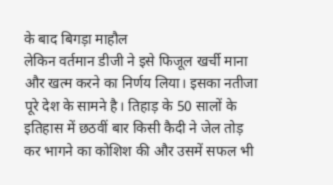के बाद बिगड़ा माहौल
लेकिन वर्तमान डीजी ने इसे फिजूल खर्ची माना और खत्म करने का निर्णय लिया। इसका नतीजा पूरे देश के सामने है। तिहाड़ के 50 सालों के इतिहास में छठवीं बार किसी कैदी ने जेल तोड़ कर भागने का कोशिश की और उसमें सफल भी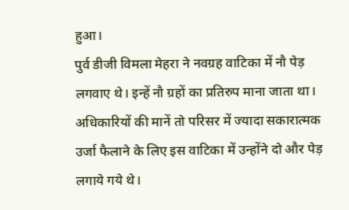हुआ।
पुर्व डीजी विमला मेहरा ने नवग्रह वाटिका में नौ पेड़ लगवाए थे। इन्हें नौ ग्रहों का प्रतिरुप माना जाता था। अधिकारियों की मानें तो परिसर में ज्यादा सकारात्मक उर्जा फैलाने के लिए इस वाटिका में उन्होंने दो और पेड़ लगाये गये थे।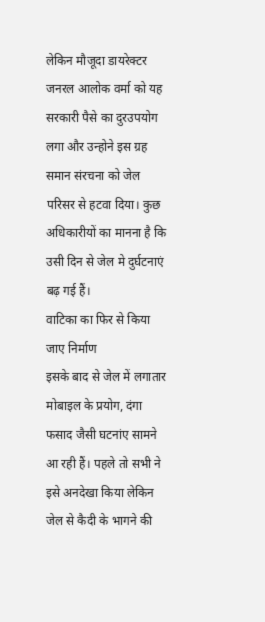लेकिन मौजूदा डायरेक्टर जनरल आलोक वर्मा को यह सरकारी पैसे का दुरउपयोग लगा और उन्होने इस ग्रह समान संरचना को जेल परिसर से हटवा दिया। कुछ अधिकारीयों का मानना है कि उसी दिन से जेल मे दुर्घटनाएं बढ़ गई हैं।
वाटिका का फिर से किया जाए निर्माण
इसके बाद से जेल में लगातार मोबाइल के प्रयोग, दंगा फसाद जैसी घटनांए सामने आ रही हैं। पहले तो सभी ने इसे अनदेखा किया लेकिन जेल से कैदी के भागने की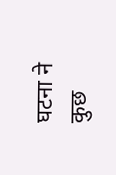घटना ने कुछ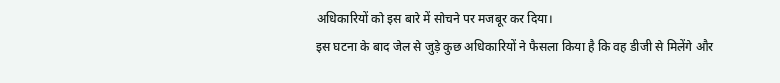अधिकारियों को इस बारे में सोचने पर मजबूर कर दिया।
इस घटना के बाद जेल से जुड़े कुछ अधिकारियों ने फैसला किया है कि वह डीजी से मिलेंगे और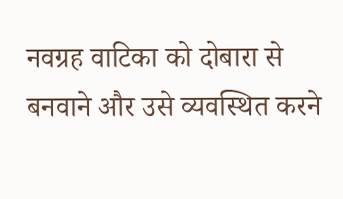नवग्रह वाटिका को दोबारा से बनवाने और उसे व्यवस्थित करने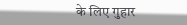के लिए गुहार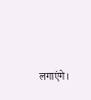लगाएंगे।